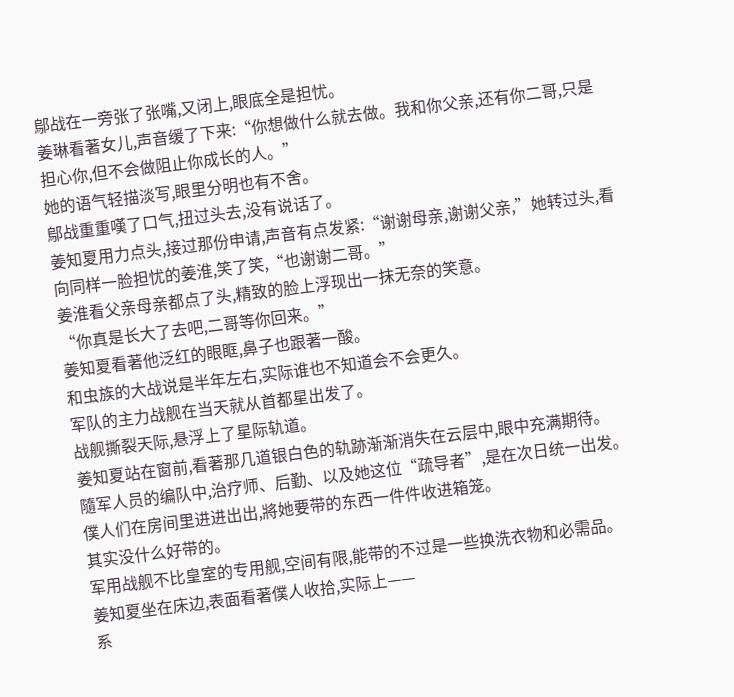鄔战在一旁张了张嘴,又闭上,眼底全是担忧。
姜琳看著女儿,声音缓了下来:“你想做什么就去做。我和你父亲,还有你二哥,只是担心你,但不会做阻止你成长的人。”
她的语气轻描淡写,眼里分明也有不舍。
鄔战重重嘆了口气,扭过头去,没有说话了。
姜知夏用力点头,接过那份申请,声音有点发紧:“谢谢母亲,谢谢父亲,”她转过头,看向同样一脸担忧的姜淮,笑了笑,“也谢谢二哥。”
姜淮看父亲母亲都点了头,精致的脸上浮现出一抹无奈的笑意。
“你真是长大了去吧,二哥等你回来。”
姜知夏看著他泛红的眼眶,鼻子也跟著一酸。
和虫族的大战说是半年左右,实际谁也不知道会不会更久。
军队的主力战舰在当天就从首都星出发了。
战舰撕裂天际,悬浮上了星际轨道。
姜知夏站在窗前,看著那几道银白色的轨跡渐渐消失在云层中,眼中充满期待。
隨军人员的编队中,治疗师、后勤、以及她这位“疏导者”,是在次日统一出发。
僕人们在房间里进进出出,將她要带的东西一件件收进箱笼。
其实没什么好带的。
军用战舰不比皇室的专用舰,空间有限,能带的不过是一些换洗衣物和必需品。
姜知夏坐在床边,表面看著僕人收拾,实际上——
系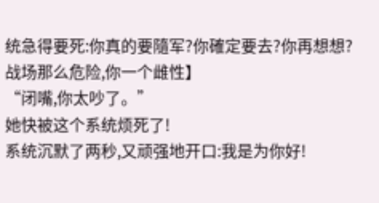统急得要死:你真的要隨军?你確定要去?你再想想?战场那么危险,你一个雌性】
“闭嘴,你太吵了。”
她快被这个系统烦死了!
系统沉默了两秒,又顽强地开口:我是为你好!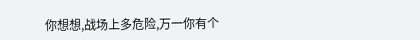你想想,战场上多危险,万一你有个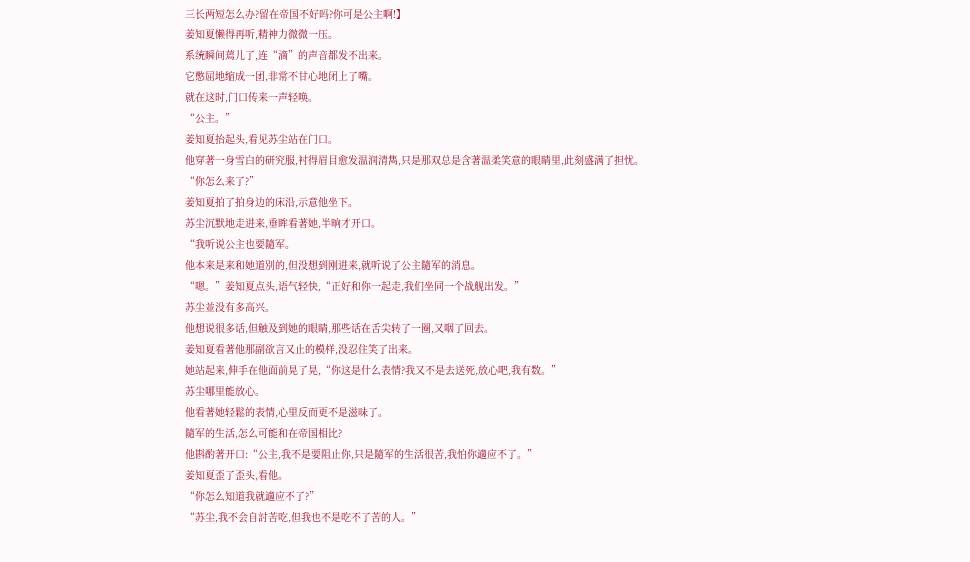三长两短怎么办?留在帝国不好吗?你可是公主啊!】
姜知夏懒得再听,精神力微微一压。
系统瞬间蔫儿了,连“滴”的声音都发不出来。
它憋屈地缩成一团,非常不甘心地闭上了嘴。
就在这时,门口传来一声轻唤。
“公主。”
姜知夏抬起头,看见苏尘站在门口。
他穿著一身雪白的研究服,衬得眉目愈发温润清雋,只是那双总是含著温柔笑意的眼睛里,此刻盛满了担忧。
“你怎么来了?”
姜知夏拍了拍身边的床沿,示意他坐下。
苏尘沉默地走进来,垂眸看著她,半晌才开口。
“我听说公主也要隨军。
他本来是来和她道別的,但没想到刚进来,就听说了公主隨军的消息。
“嗯。”姜知夏点头,语气轻快,“正好和你一起走,我们坐同一个战舰出发。”
苏尘並没有多高兴。
他想说很多话,但触及到她的眼睛,那些话在舌尖转了一圈,又咽了回去。
姜知夏看著他那副欲言又止的模样,没忍住笑了出来。
她站起来,伸手在他面前晃了晃,“你这是什么表情?我又不是去送死,放心吧,我有数。”
苏尘哪里能放心。
他看著她轻鬆的表情,心里反而更不是滋味了。
隨军的生活,怎么可能和在帝国相比?
他斟酌著开口:“公主,我不是要阻止你,只是隨军的生活很苦,我怕你適应不了。”
姜知夏歪了歪头,看他。
“你怎么知道我就適应不了?”
“苏尘,我不会自討苦吃,但我也不是吃不了苦的人。”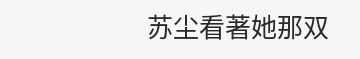苏尘看著她那双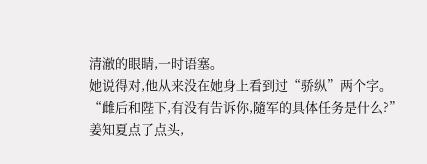清澈的眼睛,一时语塞。
她说得对,他从来没在她身上看到过“骄纵”两个字。
“雌后和陛下,有没有告诉你,隨军的具体任务是什么?”
姜知夏点了点头,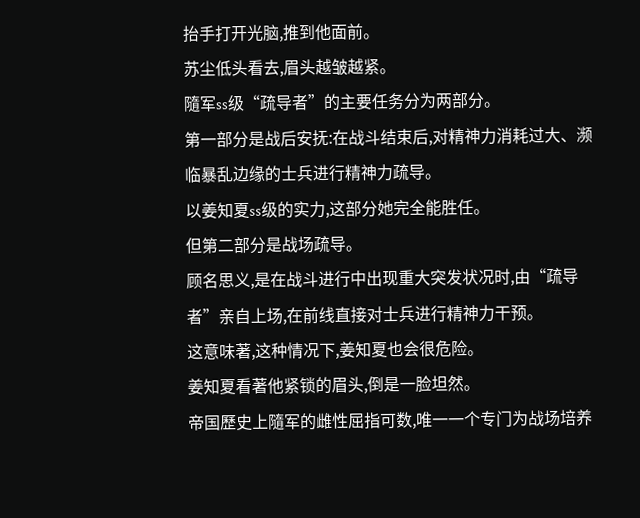抬手打开光脑,推到他面前。
苏尘低头看去,眉头越皱越紧。
隨军ss级“疏导者”的主要任务分为两部分。
第一部分是战后安抚:在战斗结束后,对精神力消耗过大、濒临暴乱边缘的士兵进行精神力疏导。
以姜知夏ss级的实力,这部分她完全能胜任。
但第二部分是战场疏导。
顾名思义,是在战斗进行中出现重大突发状况时,由“疏导者”亲自上场,在前线直接对士兵进行精神力干预。
这意味著,这种情况下,姜知夏也会很危险。
姜知夏看著他紧锁的眉头,倒是一脸坦然。
帝国歷史上隨军的雌性屈指可数,唯一一个专门为战场培养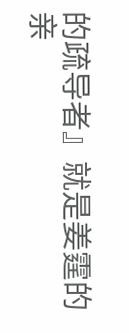的疏导者』就是姜霆的亲